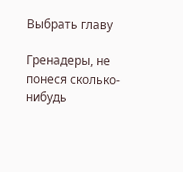Выбрать главу

Гренадеры, не понеся сколько-нибудь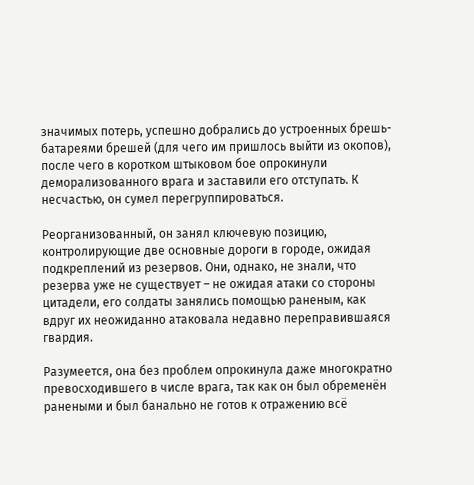значимых потерь, успешно добрались до устроенных брешь-батареями брешей (для чего им пришлось выйти из окопов), после чего в коротком штыковом бое опрокинули деморализованного врага и заставили его отступать. К несчастью, он сумел перегруппироваться.

Реорганизованный, он занял ключевую позицию, контролирующие две основные дороги в городе, ожидая подкреплений из резервов. Они, однако, не знали, что резерва уже не существует – не ожидая атаки со стороны цитадели, его солдаты занялись помощью раненым, как вдруг их неожиданно атаковала недавно переправившаяся гвардия.

Разумеется, она без проблем опрокинула даже многократно превосходившего в числе врага, так как он был обременён ранеными и был банально не готов к отражению всё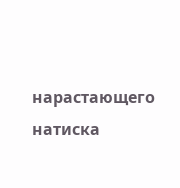нарастающего натиска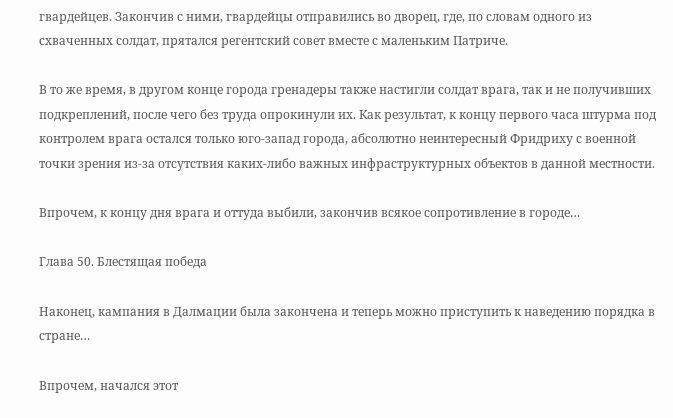гвардейцев. Закончив с ними, гвардейцы отправились во дворец, где, по словам одного из схваченных солдат, прятался регентский совет вместе с маленьким Патриче.

В то же время, в другом конце города гренадеры также настигли солдат врага, так и не получивших подкреплений, после чего без труда опрокинули их. Как результат, к концу первого часа штурма под контролем врага остался только юго-запад города, абсолютно неинтересный Фридриху с военной точки зрения из-за отсутствия каких-либо важных инфраструктурных объектов в данной местности.

Впрочем, к концу дня врага и оттуда выбили, закончив всякое сопротивление в городе…

Глава 50. Блестящая победа

Наконец, кампания в Далмации была закончена и теперь можно приступить к наведению порядка в стране…

Впрочем, начался этот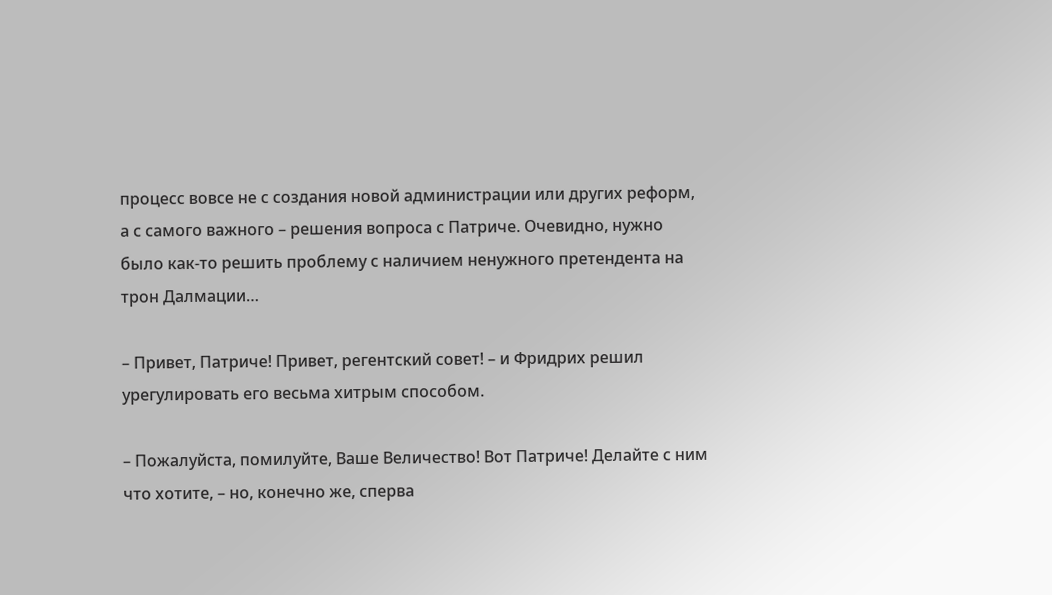процесс вовсе не с создания новой администрации или других реформ, а с самого важного – решения вопроса с Патриче. Очевидно, нужно было как-то решить проблему с наличием ненужного претендента на трон Далмации…

– Привет, Патриче! Привет, регентский совет! – и Фридрих решил урегулировать его весьма хитрым способом.

– Пожалуйста, помилуйте, Ваше Величество! Вот Патриче! Делайте с ним что хотите, – но, конечно же, сперва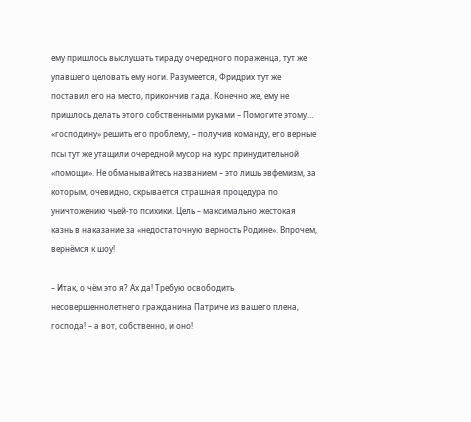ему пришлось выслушать тираду очередного пораженца, тут же упавшего целовать ему ноги. Разумеется, Фридрих тут же поставил его на место, прикончив гада. Конечно же, ему не пришлось делать этого собственными руками – Помогите этому… «господину» решить его проблему, – получив команду, его верные псы тут же утащили очередной мусор на курс принудительной «помощи». Не обманывайтесь названием – это лишь эвфемизм, за которым, очевидно, скрывается страшная процедура по уничтожению чьей-то психики. Цель – максимально жестокая казнь в наказание за «недостаточную верность Родине». Впрочем, вернёмся к шоу!

– Итак, о чём это я? Ах да! Требую освободить несовершеннолетнего гражданина Патриче из вашего плена, господа! – а вот, собственно, и оно!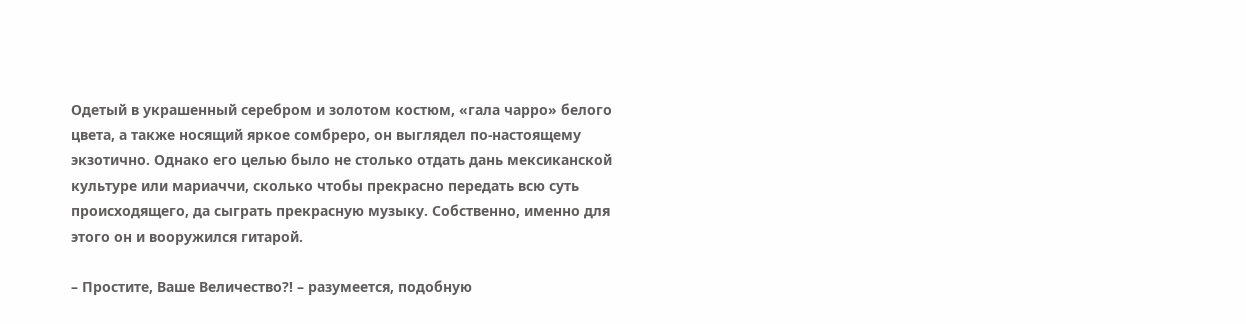Одетый в украшенный серебром и золотом костюм, «гала чарро» белого цвета, а также носящий яркое сомбреро, он выглядел по-настоящему экзотично. Однако его целью было не столько отдать дань мексиканской культуре или мариаччи, сколько чтобы прекрасно передать всю суть происходящего, да сыграть прекрасную музыку. Собственно, именно для этого он и вооружился гитарой.

– Простите, Ваше Величество?! – разумеется, подобную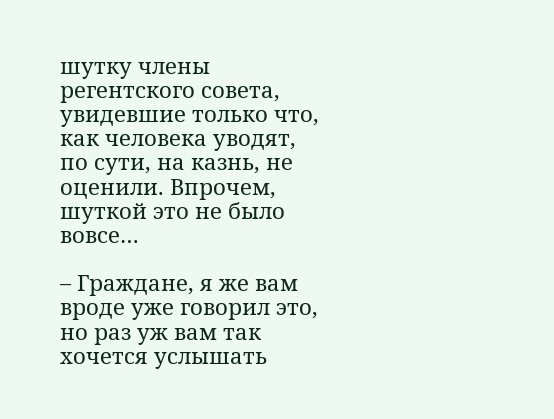шутку члены регентского совета, увидевшие только что, как человека уводят, по сути, на казнь, не оценили. Впрочем, шуткой это не было вовсе…

– Граждане, я же вам вроде уже говорил это, но раз уж вам так хочется услышать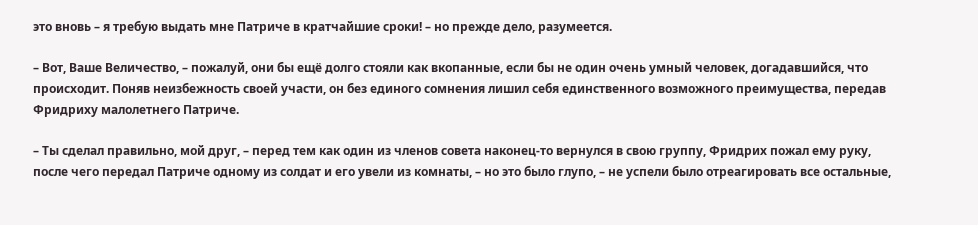это вновь – я требую выдать мне Патриче в кратчайшие сроки! – но прежде дело, разумеется.

– Вот, Ваше Величество, – пожалуй, они бы ещё долго стояли как вкопанные, если бы не один очень умный человек, догадавшийся, что происходит. Поняв неизбежность своей участи, он без единого сомнения лишил себя единственного возможного преимущества, передав Фридриху малолетнего Патриче.

– Ты сделал правильно, мой друг, – перед тем как один из членов совета наконец-то вернулся в свою группу, Фридрих пожал ему руку, после чего передал Патриче одному из солдат и его увели из комнаты, – но это было глупо, – не успели было отреагировать все остальные,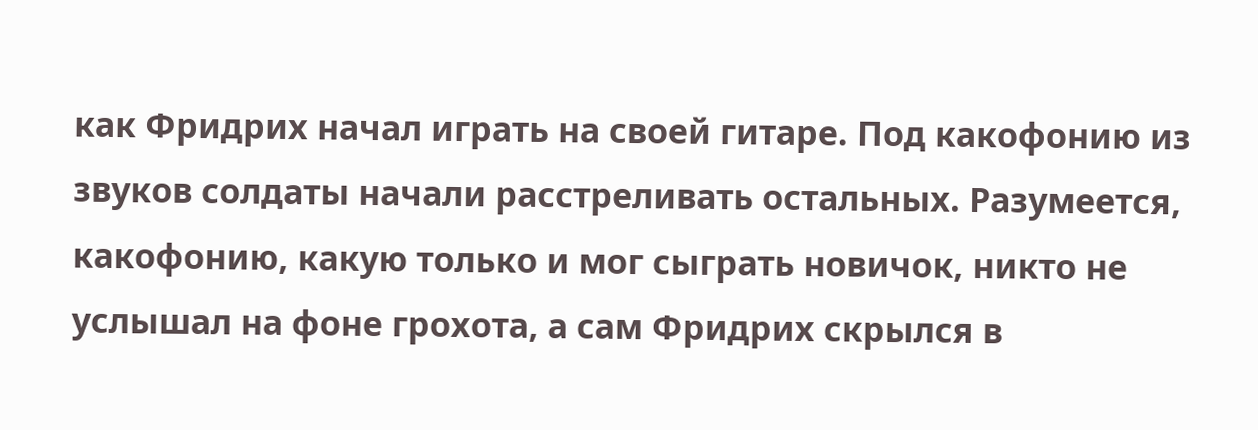как Фридрих начал играть на своей гитаре. Под какофонию из звуков солдаты начали расстреливать остальных. Разумеется, какофонию, какую только и мог сыграть новичок, никто не услышал на фоне грохота, а сам Фридрих скрылся в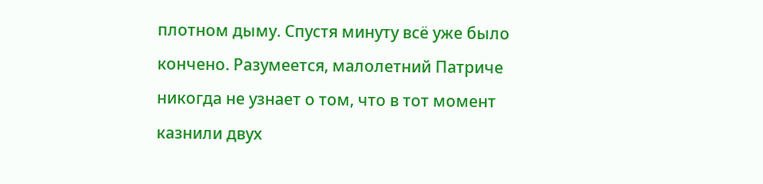плотном дыму. Спустя минуту всё уже было кончено. Разумеется, малолетний Патриче никогда не узнает о том, что в тот момент казнили двух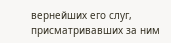вернейших его слуг, присматривавших за ним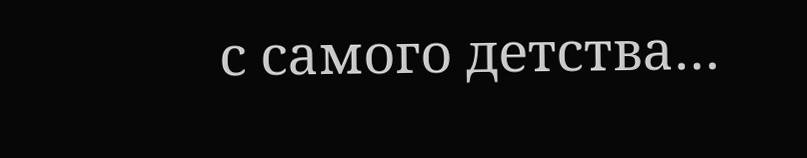с самого детства…